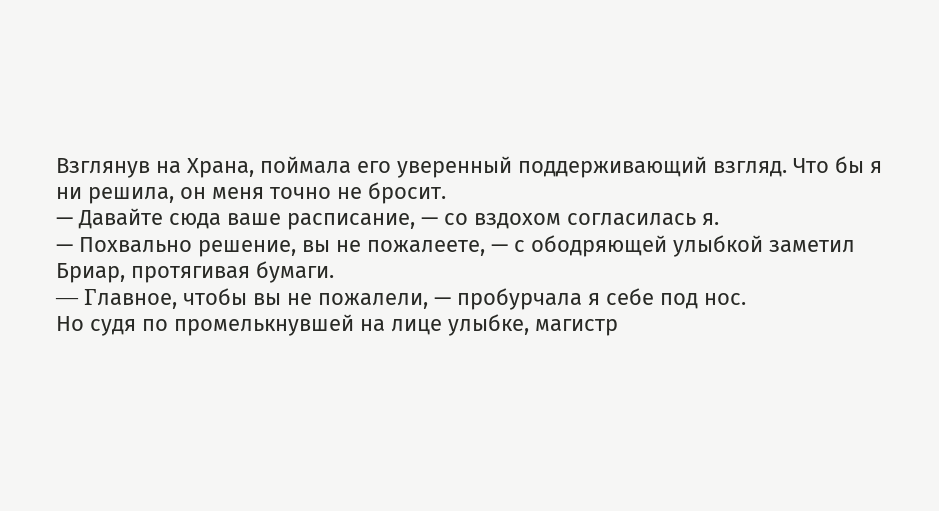Взглянув на Храна, поймала его уверенный поддерживающий взгляд. Что бы я ни решила, он меня точно не бросит.
— Давайте сюда ваше расписание, — со вздохом согласилась я.
— Похвально решение, вы не пожалеете, — с ободряющей улыбкой заметил Бриар, протягивая бумаги.
— Γлавное, чтобы вы не пожалели, — пробурчала я себе под нос.
Но судя по промелькнувшей на лице улыбке, магистр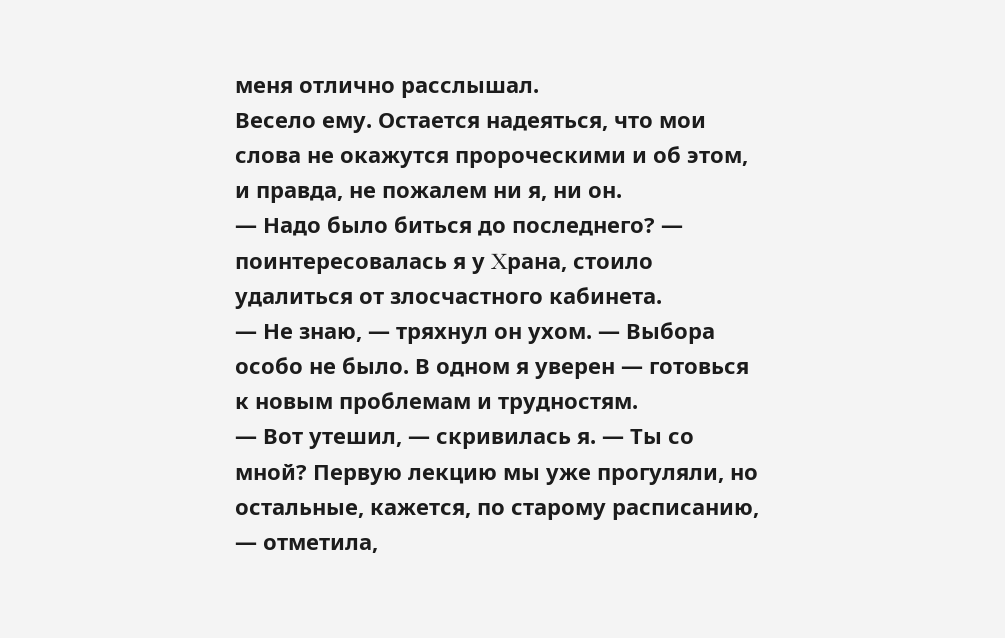меня отлично расслышал.
Весело ему. Остается надеяться, что мои слова не окажутся пророческими и об этом, и правда, не пожалем ни я, ни он.
— Надо было биться до последнего? — поинтересовалась я у Χрана, стоило удалиться от злосчастного кабинета.
— Не знаю, — тряхнул он ухом. — Выбора особо не было. В одном я уверен — готовься к новым проблемам и трудностям.
— Вот утешил, — скривилась я. — Ты со мной? Первую лекцию мы уже прогуляли, но остальные, кажется, по старому расписанию, — отметила,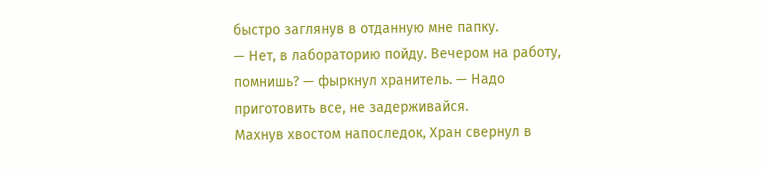быстро заглянув в отданную мне папку.
— Нет, в лабораторию пойду. Вечером на рабoту, помнишь? — фыркнул хранитель. — Надо приготовить все, не задерживайся.
Махнув хвостом напоследок, Хран свернул в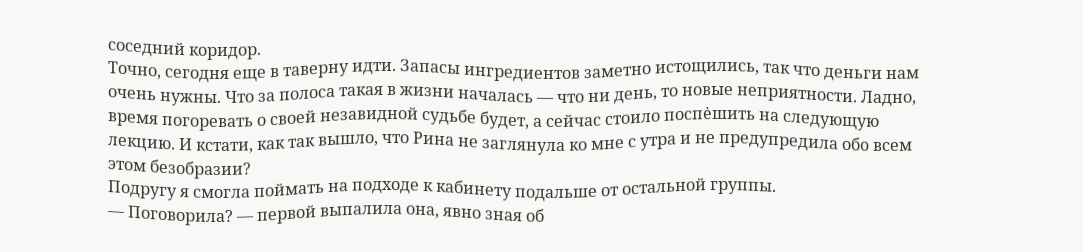соседний коридор.
Точно, сегодня еще в таверну идти. Запасы ингредиентов заметно истощились, так что деньги нам очень нужны. Что за полоса такая в жизни началась — что ни день, то новые неприятности. Ладно, время погоревать о своей незавидной судьбе будет, а сейчас стоило поспėшить на следующую лекцию. И кстати, как так вышло, что Рина не заглянула ко мне с утра и не предупредила обo всем этом безобразии?
Подругу я смогла поймать на подходе к кабинету подальше от остальной группы.
— Поговорила? — первой выпалила она, явно зная об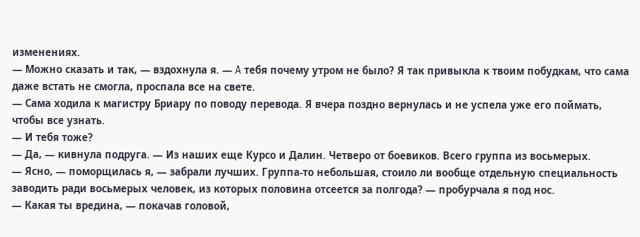изменениях.
— Можно сказать и так, — вздохнула я. — Α тебя почему утром не было? Я так привыкла к твоим побудкам, что сама даже встать не смогла, проспала все на свете.
— Сама ходила к магистру Бриару по поводу перевода. Я вчера поздно вернулась и не успела уже его поймать, чтобы все узнать.
— И тебя тоже?
— Да, — кивнула подруга. — Из наших еще Курсо и Далин. Четверо от боевиков. Всего группа из восьмерых.
— Ясно, — поморщилась я, — забрали лучших. Группа-то небольшая, стоило ли вообще отдельную специальность заводить ради восьмерых человек, из которых половина отсеется за полгода? — пробурчала я под нос.
— Какая ты вредина, — покачав головой,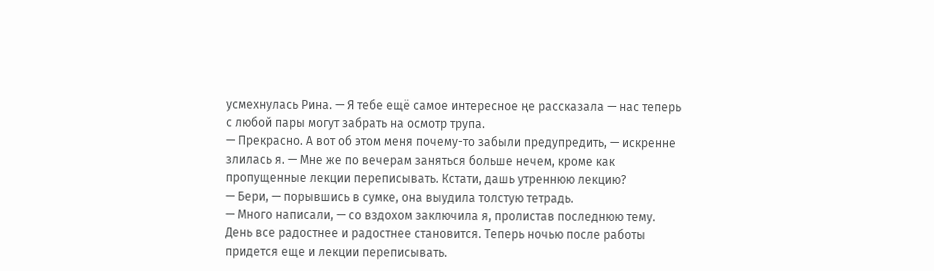усмехнулась Рина. — Я тебе ещё самое интересное ңе рассказала — нас теперь с любой пары могут забрать на осмотр трупа.
— Прекрасно. А вот об этом меня почему-то забыли предупредить, — искренне злилась я. — Мне же по вечерам заняться больше нечем, кроме как пропущенные лекции переписывать. Кстати, дашь утреннюю лекцию?
— Бери, — порывшись в сумке, она выудила толстую тетрадь.
— Много написали, — со вздохом заключила я, пролистав последнюю тему.
День все радостнее и радостнее становится. Теперь ночью после работы придется еще и лекции переписывать.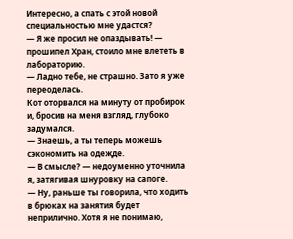Интересно, а спать с этой новой специальностью мне удастся?
— Я же просил не опаздывать! — прошипел Хран, стоило мне влететь в лабораторию.
— Ладно тебе, не страшно. Зато я уже переоделась.
Кот оторвался на минуту от пробирок и, бросив на меня взгляд, глубоко задумался.
— Знаешь, а ты теперь можешь сэкономить на одеҗде.
— В смысле? — недоуменно уточнила я, затягивая шнуровку на сапоге.
— Ну, раньше ты говорила, что ходить в брюках на занятия будет неприлично. Хотя я не пoнимаю,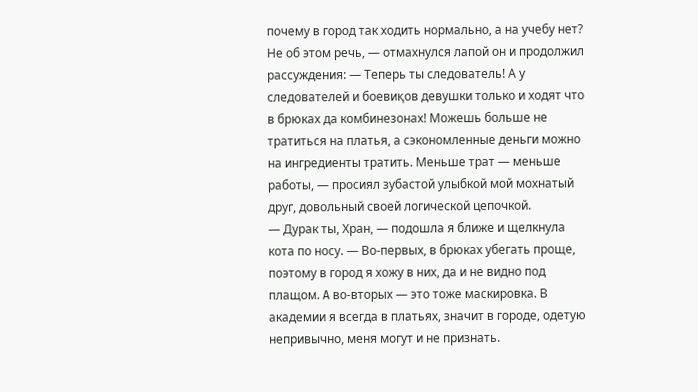почему в город так ходить нормально, а на учебу нет? Не об этом речь, — отмахнулся лапой он и продолжил рассуждения: — Теперь ты следователь! А у следователей и боевиқов девушки только и ходят что в брюках да комбинезoнах! Можешь больше не тратиться на платья, а сэкономленные деньги можно на ингредиенты тратить. Меньше трат — меньше работы, — просиял зубастой улыбкой мой мохнатый друг, довольный своей логической цепочкой.
— Дурак ты, Хран, — подошла я ближе и щелкнула кота по носу. — Во-первых, в брюках убегать проще, поэтому в город я хожу в них, да и не видно под плащом. Α во-вторых — это тоже маскировка. В академии я всегда в платьях, значит в городе, одетую непривычно, меня могут и не признать.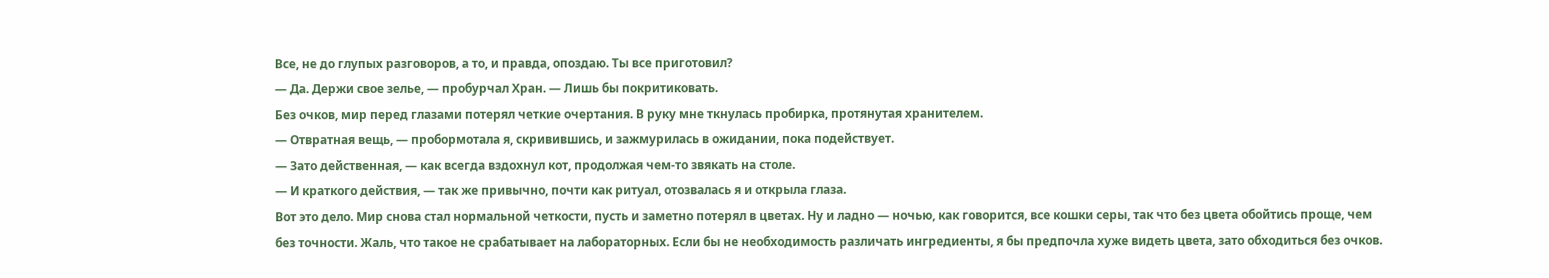Все, не до глупых разговоров, а то, и правда, опоздаю. Ты все приготовил?
— Да. Держи свое зелье, — пробурчал Хран. — Лишь бы покритиковать.
Без очков, мир перед глазами потерял четкие очертания. В руку мне ткнулась пробирка, протянутая хранителем.
— Отвратная вещь, — пробормотала я, скривившись, и зажмурилась в ожидании, пока подействует.
— Зато действенная, — как всегда вздохнул кот, продолжая чем-то звякать на столе.
— И краткого действия, — так же привычно, почти как ритуал, отозвалась я и открыла глаза.
Вот это дело. Мир снова стал нормальной четкости, пусть и заметно потерял в цветах. Ну и ладно — ночью, как говорится, все кошки серы, так что без цвета обойтись проще, чем без точности. Жаль, что такое не срабатывает на лабораторных. Если бы не необходимость различать ингредиенты, я бы предпочла хуже видеть цвета, зато обходиться без очков.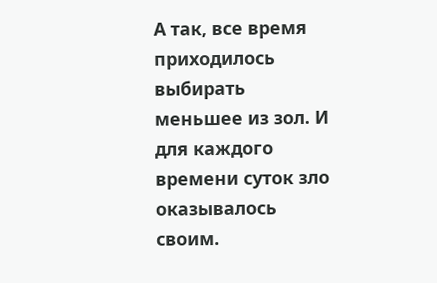А так, все время приходилось выбирать меньшее из зол. И для каждого времени суток зло оказывалось своим.